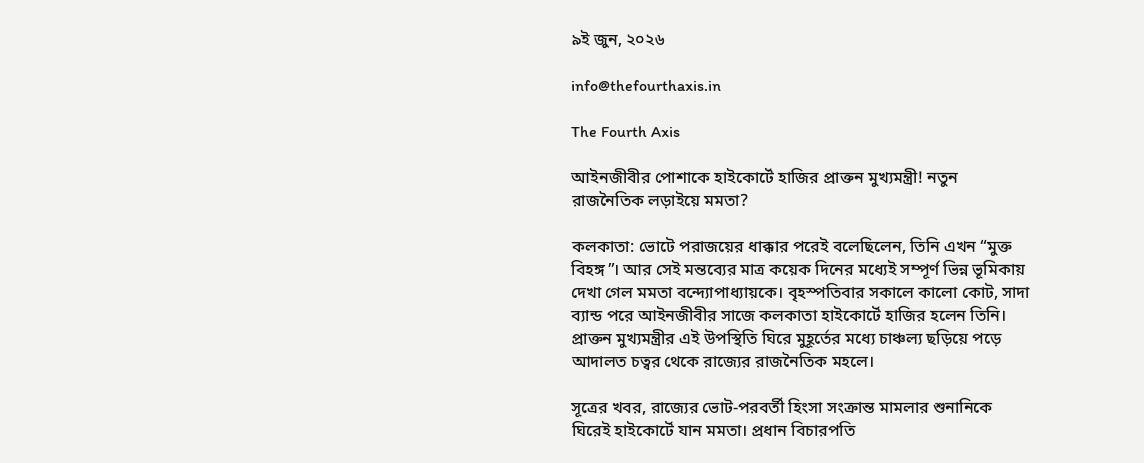৯ই জুন, ২০২৬

info@thefourthaxis.in

The Fourth Axis

আইনজীবীর পোশাকে হাইকোর্টে হাজির প্রাক্তন মুখ্যমন্ত্রী! নতুন রাজনৈতিক লড়াইয়ে মমতা?

কলকাতা: ভোটে পরাজয়ের ধাক্কার পরেই বলেছিলেন, তিনি এখন “মুক্ত বিহঙ্গ”। আর সেই মন্তব্যের মাত্র কয়েক দিনের মধ্যেই সম্পূর্ণ ভিন্ন ভূমিকায় দেখা গেল মমতা বন্দ্যোপাধ্যায়কে। বৃহস্পতিবার সকালে কালো কোট, সাদা ব্যান্ড পরে আইনজীবীর সাজে কলকাতা হাইকোর্টে হাজির হলেন তিনি। প্রাক্তন মুখ্যমন্ত্রীর এই উপস্থিতি ঘিরে মুহূর্তের মধ্যে চাঞ্চল্য ছড়িয়ে পড়ে আদালত চত্বর থেকে রাজ্যের রাজনৈতিক মহলে।

সূত্রের খবর, রাজ্যের ভোট-পরবর্তী হিংসা সংক্রান্ত মামলার শুনানিকে ঘিরেই হাইকোর্টে যান মমতা। প্রধান বিচারপতি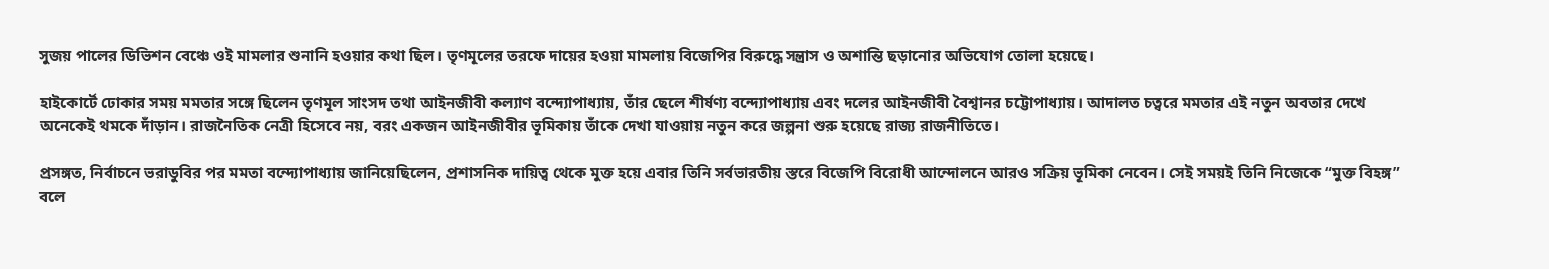সুজয় পালের ডিভিশন বেঞ্চে ওই মামলার শুনানি হওয়ার কথা ছিল। তৃণমূলের তরফে দায়ের হওয়া মামলায় বিজেপির বিরুদ্ধে সন্ত্রাস ও অশান্তি ছড়ানোর অভিযোগ তোলা হয়েছে।

হাইকোর্টে ঢোকার সময় মমতার সঙ্গে ছিলেন তৃণমূল সাংসদ তথা আইনজীবী কল্যাণ বন্দ্যোপাধ্যায়, তাঁর ছেলে শীর্ষণ্য বন্দ্যোপাধ্যায় এবং দলের আইনজীবী বৈশ্বানর চট্টোপাধ্যায়। আদালত চত্বরে মমতার এই নতুন অবতার দেখে অনেকেই থমকে দাঁড়ান। রাজনৈতিক নেত্রী হিসেবে নয়, বরং একজন আইনজীবীর ভূমিকায় তাঁকে দেখা যাওয়ায় নতুন করে জল্পনা শুরু হয়েছে রাজ্য রাজনীতিতে।

প্রসঙ্গত, নির্বাচনে ভরাডুবির পর মমতা বন্দ্যোপাধ্যায় জানিয়েছিলেন, প্রশাসনিক দায়িত্ব থেকে মুক্ত হয়ে এবার তিনি সর্বভারতীয় স্তরে বিজেপি বিরোধী আন্দোলনে আরও সক্রিয় ভূমিকা নেবেন। সেই সময়ই তিনি নিজেকে “মুক্ত বিহঙ্গ” বলে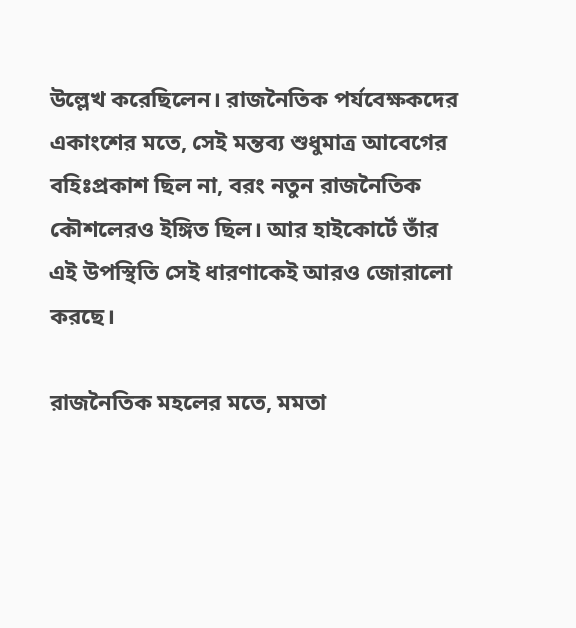উল্লেখ করেছিলেন। রাজনৈতিক পর্যবেক্ষকদের একাংশের মতে, সেই মন্তব্য শুধুমাত্র আবেগের বহিঃপ্রকাশ ছিল না, বরং নতুন রাজনৈতিক কৌশলেরও ইঙ্গিত ছিল। আর হাইকোর্টে তাঁর এই উপস্থিতি সেই ধারণাকেই আরও জোরালো করছে।

রাজনৈতিক মহলের মতে, মমতা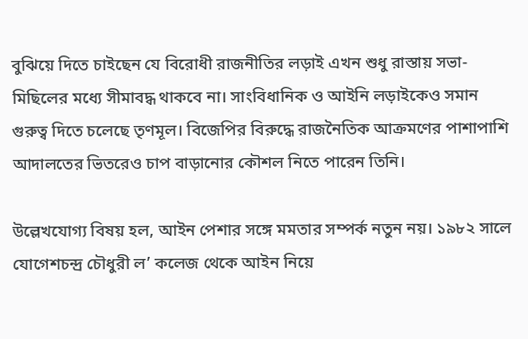বুঝিয়ে দিতে চাইছেন যে বিরোধী রাজনীতির লড়াই এখন শুধু রাস্তায় সভা-মিছিলের মধ্যে সীমাবদ্ধ থাকবে না। সাংবিধানিক ও আইনি লড়াইকেও সমান গুরুত্ব দিতে চলেছে তৃণমূল। বিজেপির বিরুদ্ধে রাজনৈতিক আক্রমণের পাশাপাশি আদালতের ভিতরেও চাপ বাড়ানোর কৌশল নিতে পারেন তিনি।

উল্লেখযোগ্য বিষয় হল, আইন পেশার সঙ্গে মমতার সম্পর্ক নতুন নয়। ১৯৮২ সালে যোগেশচন্দ্র চৌধুরী ল’ কলেজ থেকে আইন নিয়ে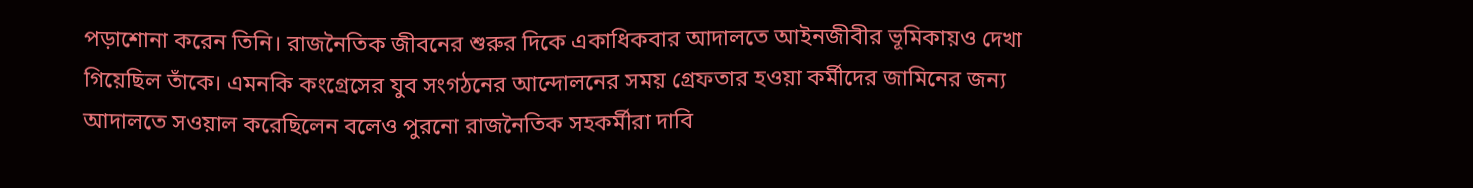পড়াশোনা করেন তিনি। রাজনৈতিক জীবনের শুরুর দিকে একাধিকবার আদালতে আইনজীবীর ভূমিকায়ও দেখা গিয়েছিল তাঁকে। এমনকি কংগ্রেসের যুব সংগঠনের আন্দোলনের সময় গ্রেফতার হওয়া কর্মীদের জামিনের জন্য আদালতে সওয়াল করেছিলেন বলেও পুরনো রাজনৈতিক সহকর্মীরা দাবি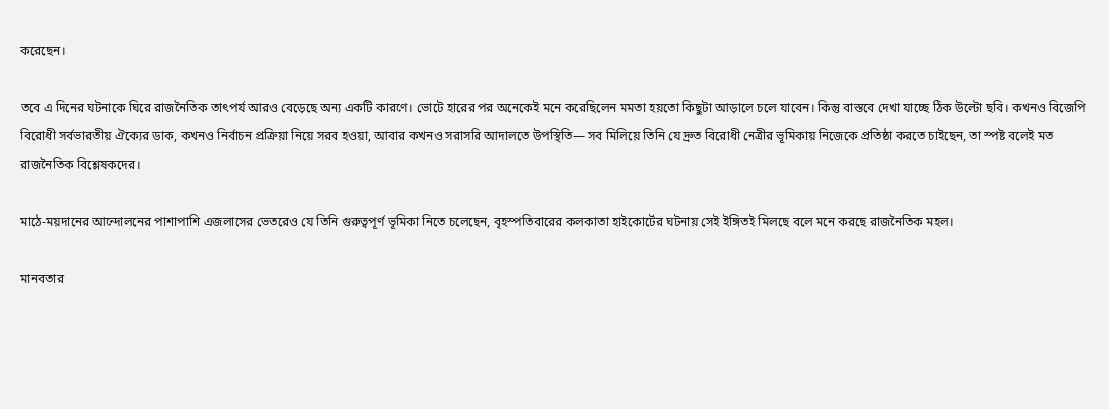করেছেন।

তবে এ দিনের ঘটনাকে ঘিরে রাজনৈতিক তাৎপর্য আরও বেড়েছে অন্য একটি কারণে। ভোটে হারের পর অনেকেই মনে করেছিলেন মমতা হয়তো কিছুটা আড়ালে চলে যাবেন। কিন্তু বাস্তবে দেখা যাচ্ছে ঠিক উল্টো ছবি। কখনও বিজেপি বিরোধী সর্বভারতীয় ঐক্যের ডাক, কখনও নির্বাচন প্রক্রিয়া নিয়ে সরব হওয়া, আবার কখনও সরাসরি আদালতে উপস্থিতি— সব মিলিয়ে তিনি যে দ্রুত বিরোধী নেত্রীর ভূমিকায় নিজেকে প্রতিষ্ঠা করতে চাইছেন, তা স্পষ্ট বলেই মত রাজনৈতিক বিশ্লেষকদের।

মাঠে-ময়দানের আন্দোলনের পাশাপাশি এজলাসের ভেতরেও যে তিনি গুরুত্বপূর্ণ ভূমিকা নিতে চলেছেন, বৃহস্পতিবারের কলকাতা হাইকোর্টের ঘটনায় সেই ইঙ্গিতই মিলছে বলে মনে করছে রাজনৈতিক মহল।

মানবতার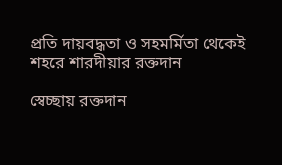প্রতি দায়বদ্ধতা ও সহমর্মিতা থেকেই শহরে শারদীয়ার রক্তদান

স্বেচ্ছায় রক্তদান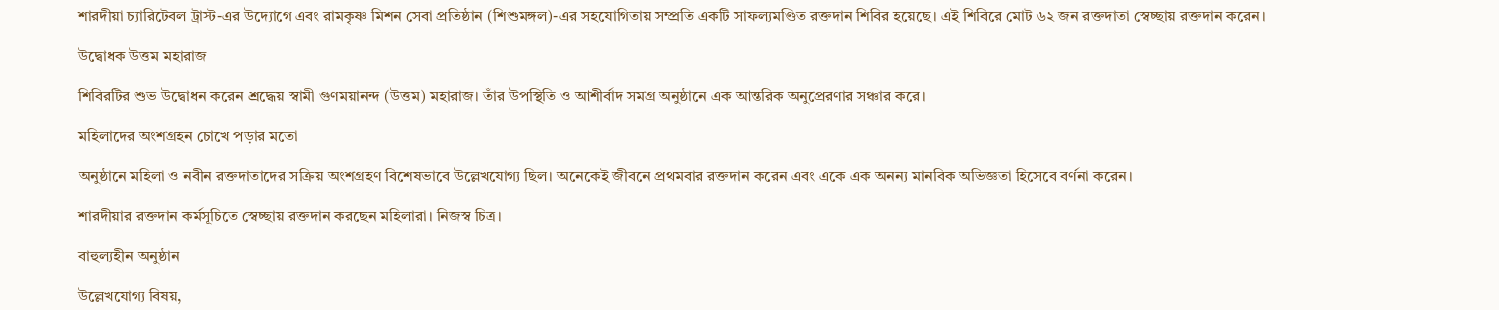শারদীয়া চ্যারিটেবল ট্রাস্ট-এর উদ্যোগে এবং রামকৃষ্ণ মিশন সেবা প্রতিষ্ঠান (শিশুমঙ্গল)-এর সহযোগিতায় সম্প্রতি একটি সাফল্যমণ্ডিত রক্তদান শিবির হয়েছে। এই শিবিরে মোট ৬২ জন রক্তদাতা স্বেচ্ছায় রক্তদান করেন।

উদ্বোধক উত্তম মহারাজ

শিবিরটির শুভ উদ্বোধন করেন শ্রদ্ধেয় স্বামী গুণময়ানন্দ (উত্তম) মহারাজ। তাঁর উপস্থিতি ও আশীর্বাদ সমগ্র অনুষ্ঠানে এক আন্তরিক অনুপ্রেরণার সঞ্চার করে।

মহিলাদের অংশগ্রহন চোখে পড়ার মতো

অনুষ্ঠানে মহিলা ও নবীন রক্তদাতাদের সক্রিয় অংশগ্রহণ বিশেষভাবে উল্লেখযোগ্য ছিল। অনেকেই জীবনে প্রথমবার রক্তদান করেন এবং একে এক অনন্য মানবিক অভিজ্ঞতা হিসেবে বর্ণনা করেন।

শারদীয়ার রক্তদান কর্মসূচিতে স্বেচ্ছায় রক্তদান করছেন মহিলারা। নিজস্ব চিত্র।

বাহুল্যহীন অনুষ্ঠান

উল্লেখযোগ্য বিষয়,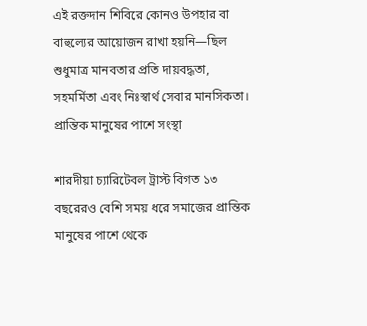এই রক্তদান শিবিরে কোনও উপহার বা বাহুল্যের আয়োজন রাখা হয়নি—ছিল শুধুমাত্র মানবতার প্রতি দায়বদ্ধতা, সহমর্মিতা এবং নিঃস্বার্থ সেবার মানসিকতা।
প্রান্তিক মানুষের পাশে সংস্থা

শারদীয়া চ্যারিটেবল ট্রাস্ট বিগত ১৩ বছরেরও বেশি সময় ধরে সমাজের প্রান্তিক মানুষের পাশে থেকে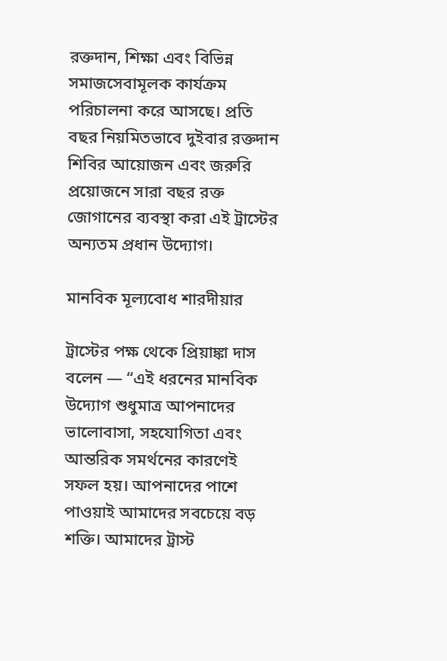রক্তদান, শিক্ষা এবং বিভিন্ন সমাজসেবামূলক কার্যক্রম পরিচালনা করে আসছে। প্রতি বছর নিয়মিতভাবে দুইবার রক্তদান শিবির আয়োজন এবং জরুরি প্রয়োজনে সারা বছর রক্ত জোগানের ব্যবস্থা করা এই ট্রাস্টের অন্যতম প্রধান উদ্যোগ।

মানবিক মূল্যবোধ শারদীয়ার

ট্রাস্টের পক্ষ থেকে প্রিয়াঙ্কা দাস বলেন — “এই ধরনের মানবিক উদ্যোগ শুধুমাত্র আপনাদের ভালোবাসা, সহযোগিতা এবং আন্তরিক সমর্থনের কারণেই সফল হয়। আপনাদের পাশে পাওয়াই আমাদের সবচেয়ে বড় শক্তি। আমাদের ট্রাস্ট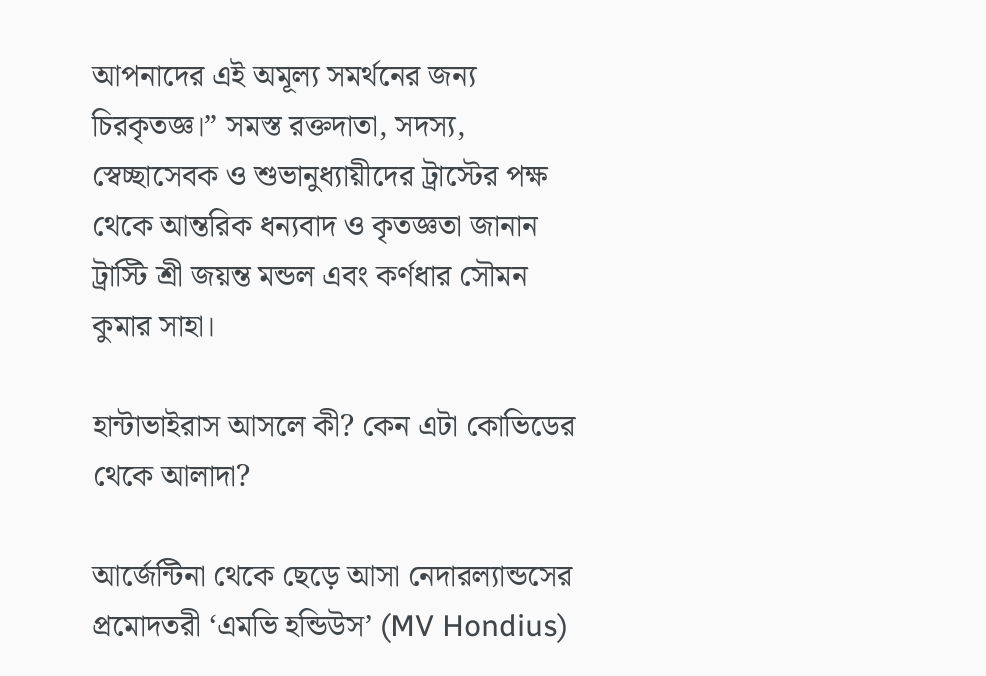আপনাদের এই অমূল্য সমর্থনের জন্য চিরকৃতজ্ঞ।” সমস্ত রক্তদাতা, সদস্য, স্বেচ্ছাসেবক ও শুভানুধ্যায়ীদের ট্রাস্টের পক্ষ থেকে আন্তরিক ধন্যবাদ ও কৃতজ্ঞতা জানান ট্রাস্টি শ্রী জয়ন্ত মন্ডল এবং কর্ণধার সৌমন কুমার সাহা।

হান্টাভাইরাস আসলে কী? কেন এটা কোভিডের থেকে আলাদা?

আর্জেন্টিনা থেকে ছেড়ে আসা নেদারল্যান্ডসের প্রমোদতরী ‘এমভি হন্ডিউস’ (MV Hondius)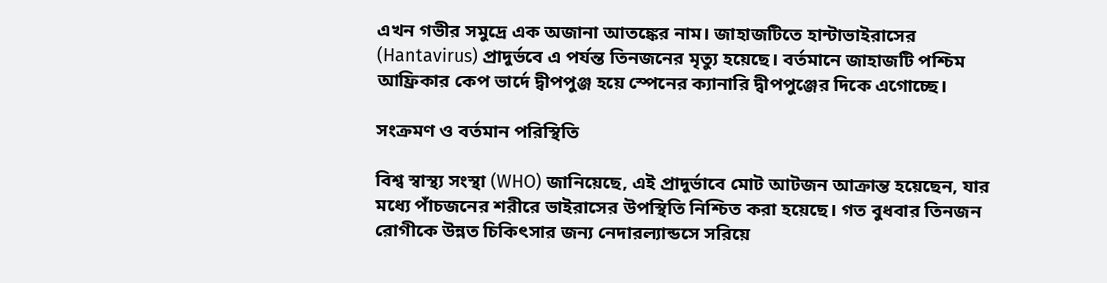এখন গভীর সমুদ্রে এক অজানা আতঙ্কের নাম। জাহাজটিতে হান্টাভাইরাসের (Hantavirus) প্রাদুর্ভবে এ পর্যন্ত তিনজনের মৃত্যু হয়েছে। বর্তমানে জাহাজটি পশ্চিম আফ্রিকার কেপ ভার্দে দ্বীপপুঞ্জ হয়ে স্পেনের ক্যানারি দ্বীপপুঞ্জের দিকে এগোচ্ছে।

সংক্রমণ ও বর্তমান পরিস্থিতি

বিশ্ব স্বাস্থ্য সংস্থা (WHO) জানিয়েছে, এই প্রাদুর্ভাবে মোট আটজন আক্রান্ত হয়েছেন, যার মধ্যে পাঁচজনের শরীরে ভাইরাসের উপস্থিতি নিশ্চিত করা হয়েছে। গত বুধবার তিনজন রোগীকে উন্নত চিকিৎসার জন্য নেদারল্যান্ডসে সরিয়ে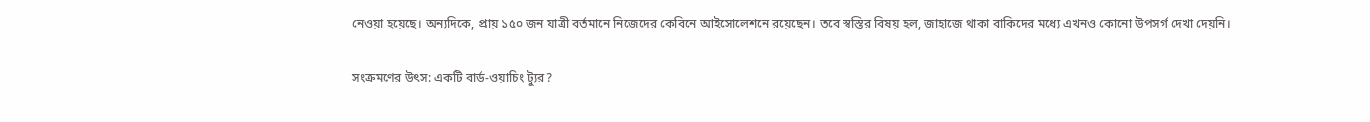নেওয়া হয়েছে। অন্যদিকে, প্রায় ১৫০ জন যাত্রী বর্তমানে নিজেদের কেবিনে আইসোলেশনে রয়েছেন। তবে স্বস্তির বিষয় হল, জাহাজে থাকা বাকিদের মধ্যে এখনও কোনো উপসর্গ দেখা দেয়নি।

সংক্রমণের উৎস: একটি বার্ড-ওয়াচিং ট্যুর?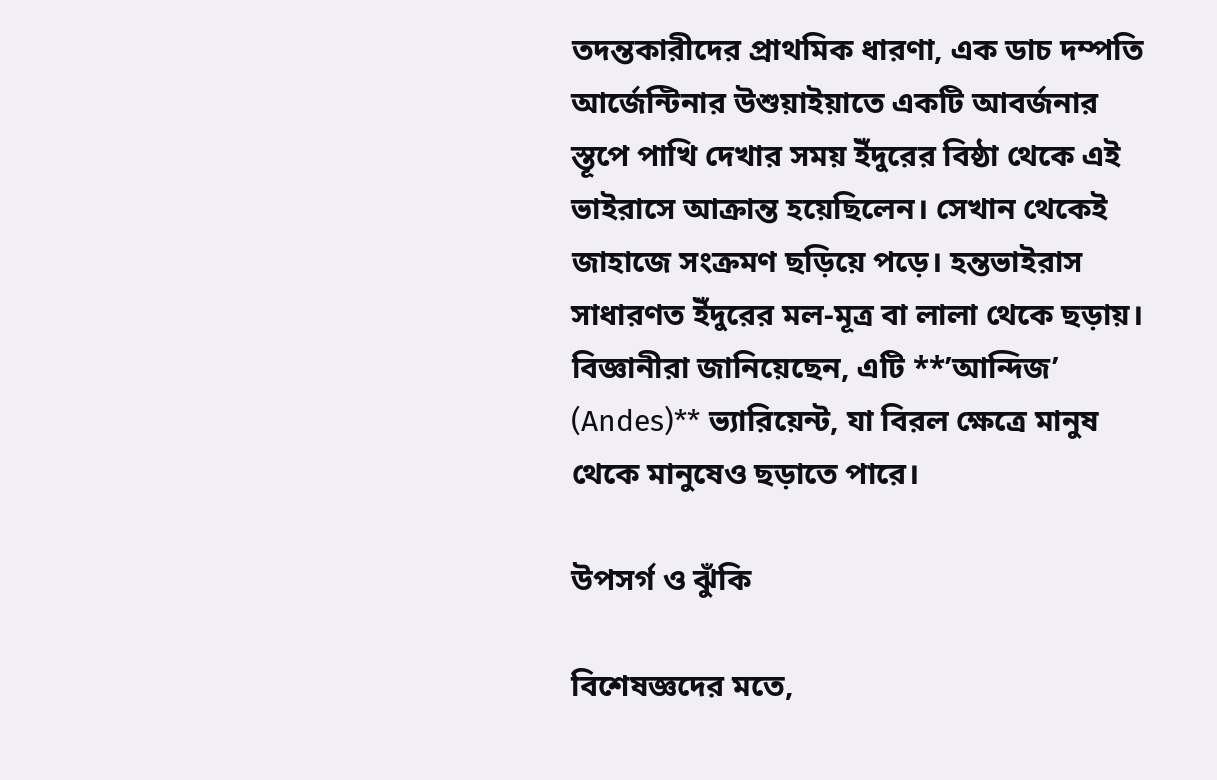তদন্তকারীদের প্রাথমিক ধারণা, এক ডাচ দম্পতি আর্জেন্টিনার উশুয়াইয়াতে একটি আবর্জনার স্তূপে পাখি দেখার সময় ইঁদুরের বিষ্ঠা থেকে এই ভাইরাসে আক্রান্ত হয়েছিলেন। সেখান থেকেই জাহাজে সংক্রমণ ছড়িয়ে পড়ে। হন্তভাইরাস সাধারণত ইঁদুরের মল-মূত্র বা লালা থেকে ছড়ায়। বিজ্ঞানীরা জানিয়েছেন, এটি **’আন্দিজ’ (Andes)** ভ্যারিয়েন্ট, যা বিরল ক্ষেত্রে মানুষ থেকে মানুষেও ছড়াতে পারে।

উপসর্গ ও ঝুঁকি

বিশেষজ্ঞদের মতে,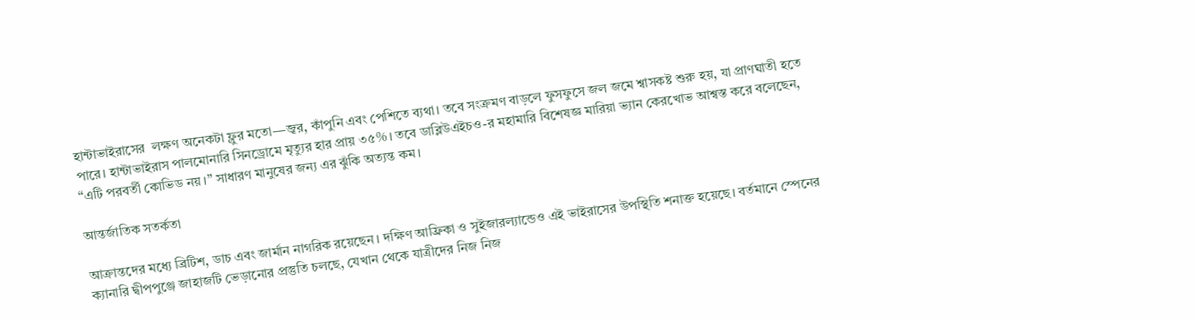হান্টাভাইরাসের  লক্ষণ অনেকটা ফ্লুর মতো—জ্বর, কাঁপুনি এবং পেশিতে ব্যথা। তবে সংক্রমণ বাড়লে ফুসফুসে জল জমে শ্বাসকষ্ট শুরু হয়, যা প্রাণঘাতী হতে পারে। হান্টাভাইরাস পালমোনারি সিনড্রোমে মৃত্যুর হার প্রায় ৩৫%। তবে ডাব্লিউএইচও-র মহামারি বিশেষজ্ঞ মারিয়া ভ্যান কেরখোভ আশ্বস্ত করে বলেছেন, “এটি পরবর্তী কোভিড নয়।” সাধারণ মানুষের জন্য এর ঝুঁকি অত্যন্ত কম।

আন্তর্জাতিক সতর্কতা

আক্রান্তদের মধ্যে ব্রিটিশ, ডাচ এবং জার্মান নাগরিক রয়েছেন। দক্ষিণ আফ্রিকা ও সুইজারল্যান্ডেও এই ভাইরাসের উপস্থিতি শনাক্ত হয়েছে। বর্তমানে স্পেনের ক্যানারি দ্বীপপুঞ্জে জাহাজটি ভেড়ানোর প্রস্তুতি চলছে, যেখান থেকে যাত্রীদের নিজ নিজ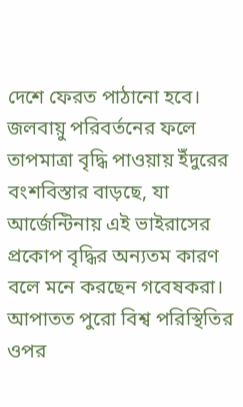দেশে ফেরত পাঠানো হবে।
জলবায়ু পরিবর্তনের ফলে তাপমাত্রা বৃদ্ধি পাওয়ায় ইঁদুরের বংশবিস্তার বাড়ছে, যা আর্জেন্টিনায় এই ভাইরাসের প্রকোপ বৃদ্ধির অন্যতম কারণ বলে মনে করছেন গবেষকরা। আপাতত পুরো বিশ্ব পরিস্থিতির ওপর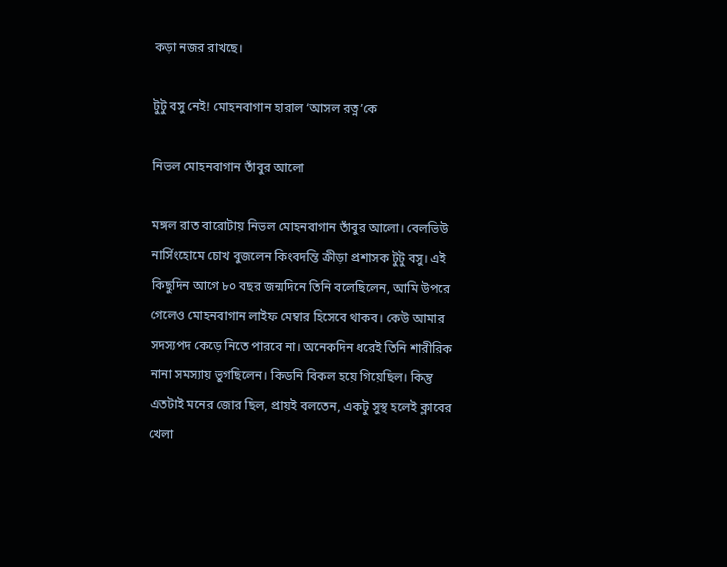কড়া নজর রাখছে।

টুটু বসু নেই! মোহনবাগান হারাল ‘আসল রত্ন’কে

নিভল মোহনবাগান তাঁবুর আলো

মঙ্গল রাত বারোটায় নিভল মোহনবাগান তাঁবুর আলো। বেলভিউ নার্সিংহোমে চোখ বুজলেন কিংবদন্তি ক্রীড়া প্রশাসক টুটু বসু। এই কিছুদিন আগে ৮০ বছর জন্মদিনে তিনি বলেছিলেন, আমি উপরে গেলেও মোহনবাগান লাইফ মেম্বার হিসেবে থাকব। কেউ আমার সদস্যপদ কেড়ে নিতে পারবে না। অনেকদিন ধরেই তিনি শারীরিক নানা সমস্যায় ভুগছিলেন। কিডনি বিকল হয়ে গিয়েছিল। কিন্তু এতটাই মনের জোর ছিল, প্রায়ই বলতেন, একটু সুস্থ হলেই ক্লাবের খেলা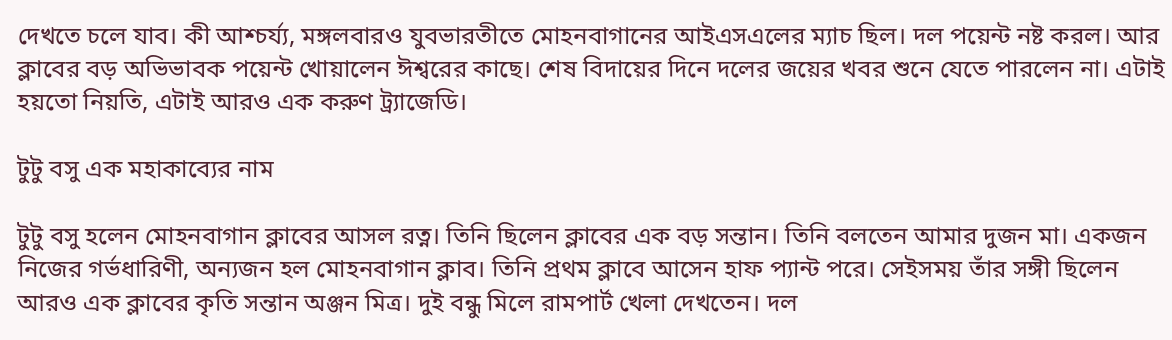দেখতে চলে যাব। কী আশ্চর্য্য, মঙ্গলবারও যুবভারতীতে মোহনবাগানের আইএসএলের ম্যাচ ছিল। দল পয়েন্ট নষ্ট করল। আর ক্লাবের বড় অভিভাবক পয়েন্ট খোয়ালেন ঈশ্বরের কাছে। শেষ বিদায়ের দিনে দলের জয়ের খবর শুনে যেতে পারলেন না। এটাই হয়তো নিয়তি, এটাই আরও এক করুণ ট্র্যাজেডি।

টুটু বসু এক মহাকাব্যের নাম

টুটু বসু হলেন মোহনবাগান ক্লাবের আসল রত্ন। তিনি ছিলেন ক্লাবের এক বড় সন্তান। তিনি বলতেন আমার দুজন মা। একজন নিজের গর্ভধারিণী, অন্যজন হল মোহনবাগান ক্লাব। তিনি প্রথম ক্লাবে আসেন হাফ প্যান্ট পরে। সেইসময় তাঁর সঙ্গী ছিলেন আরও এক ক্লাবের কৃতি সন্তান অঞ্জন মিত্র। দুই বন্ধু মিলে রামপার্ট খেলা দেখতেন। দল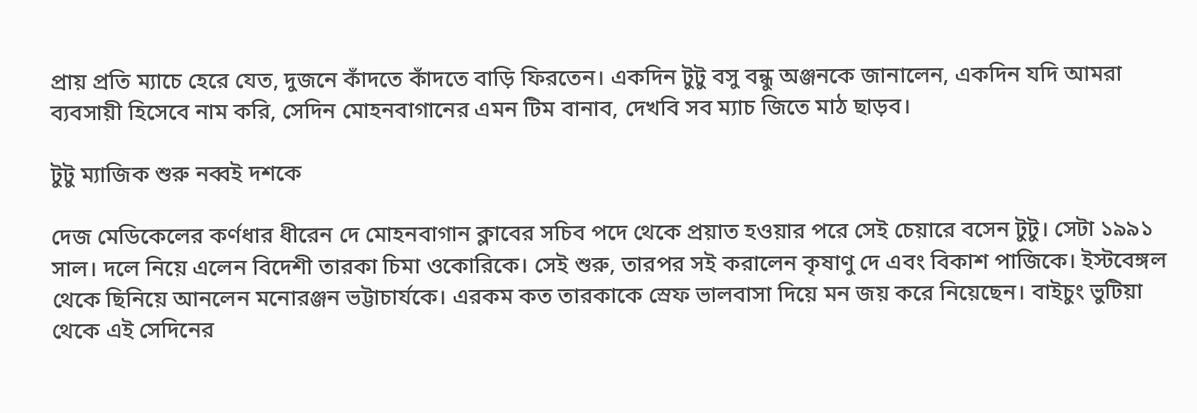প্রায় প্রতি ম্যাচে হেরে যেত, দুজনে কাঁদতে কাঁদতে বাড়ি ফিরতেন। একদিন টুটু বসু বন্ধু অঞ্জনকে জানালেন, একদিন যদি আমরা ব্যবসায়ী হিসেবে নাম করি, সেদিন মোহনবাগানের এমন টিম বানাব, দেখবি সব ম্যাচ জিতে মাঠ ছাড়ব।

টুটু ম্যাজিক শুরু নব্বই দশকে

দেজ মেডিকেলের কর্ণধার ধীরেন দে মোহনবাগান ক্লাবের সচিব পদে থেকে প্রয়াত হওয়ার পরে সেই চেয়ারে বসেন টুটু। সেটা ১৯৯১ সাল। দলে নিয়ে এলেন বিদেশী তারকা চিমা ওকোরিকে। সেই শুরু, তারপর সই করালেন কৃষাণু দে এবং বিকাশ পাজিকে। ইস্টবেঙ্গল থেকে ছিনিয়ে আনলেন মনোরঞ্জন ভট্টাচার্যকে। এরকম কত তারকাকে স্রেফ ভালবাসা দিয়ে মন জয় করে নিয়েছেন। বাইচুং ভুটিয়া থেকে এই সেদিনের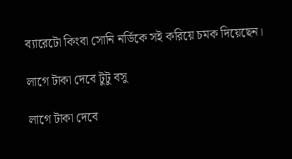ব্যারেটো কিংবা সোনি নর্ডিকে সই করিয়ে চমক দিয়েছেন।

লাগে টাকা দেবে টুটু বসু

লাগে টাকা দেবে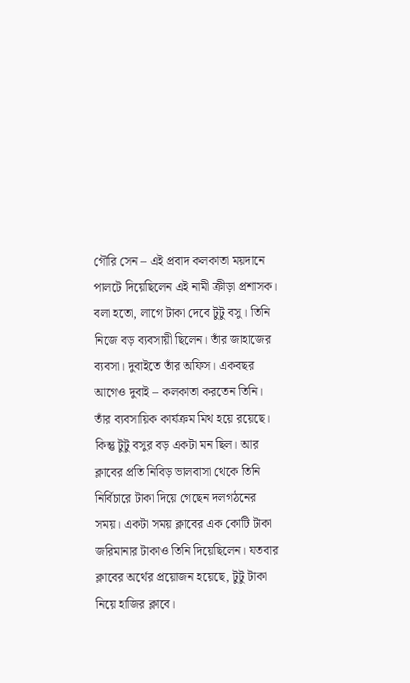গৌরি সেন – এই প্রবাদ কলকাতা ময়দানে পালটে দিয়েছিলেন এই নামী ক্রীড়া প্রশাসক। বলা হতো, লাগে টাকা দেবে টুটু বসু। তিনি নিজে বড় ব্যবসায়ী ছিলেন। তাঁর জাহাজের ব্যবসা। দুবাইতে তাঁর অফিস। একবছর আগেও দুবাই – কলকাতা করতেন তিনি। তাঁর ব্যবসায়িক কার্যক্রম মিথ হয়ে রয়েছে। কিন্তু টুটু বসুর বড় একটা মন ছিল। আর ক্লাবের প্রতি নিবিড় ভালবাসা থেকে তিনি নির্বিচারে টাকা দিয়ে গেছেন দলগঠনের সময়। একটা সময় ক্লাবের এক কোটি টাকা জরিমানার টাকাও তিনি দিয়েছিলেন। যতবার ক্লাবের অর্থের প্রয়োজন হয়েছে, টুটু টাকা নিয়ে হাজির ক্লাবে।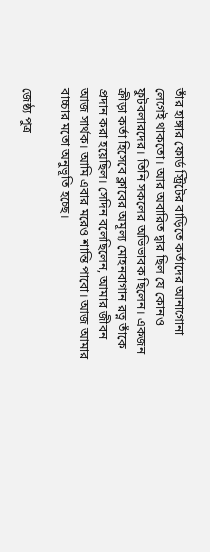তাঁর হাঙ্গার ফোর্ড স্ট্রিটের বাড়িতে কর্তাদের আনাগোনা লেগেই থাকতো। আর অবারিত দ্বার ছিল যে কোনও ফুটবলারদের। তিনি সকলের অভিভাবক ছিলেন। একজন ক্রীড়া কর্তা হিসেবে ক্লাবের অমূল্য মোহনবাগান রত্ন তাঁকে প্রদান করা হয়েছিল। সেদিন বলেছিলেন, আমার জীবন আজ সার্থক। আমি এবার মরেও শান্তি পাবো। আজ আমার বাচ্চার মতো অনুভূতি হচ্ছে।

জেষ্ঠ্য পুত্র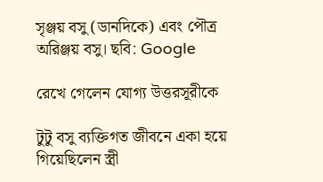সৃঞ্জয় বসু (ডানদিকে) এবং পৌত্র অরিঞ্জয় বসু। ছবি: Google

রেখে গেলেন যোগ্য উত্তরসূরীকে

টুটু বসু ব্যক্তিগত জীবনে একা হয়ে গিয়েছিলেন স্ত্রী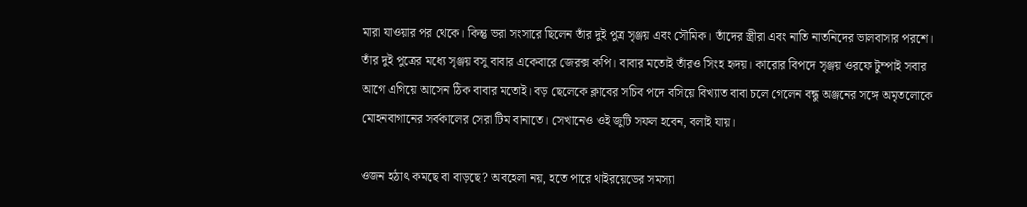মারা যাওয়ার পর থেকে। কিন্তু ভরা সংসারে ছিলেন তাঁর দুই পুত্র সৃঞ্জয় এবং সৌমিক। তাঁদের স্ত্রীরা এবং নাতি নাতনিদের ভালবাসার পরশে। তাঁর দুই পুত্রের মধ্যে সৃঞ্জয় বসু বাবার একেবারে জেরক্স কপি। বাবার মতোই তাঁরও সিংহ হৃদয়। কারোর বিপদে সৃঞ্জয় ওরফে টুম্পাই সবার আগে এগিয়ে আসেন ঠিক বাবার মতোই। বড় ছেলেকে ক্লাবের সচিব পদে বসিয়ে বিখ্যাত বাবা চলে গেলেন বন্ধু অঞ্জনের সঙ্গে অমৃতলোকে মোহনবাগানের সর্বকালের সেরা টিম বানাতে। সেখানেও ওই জুটি সফল হবেন, বলাই যায়।

ওজন হঠাৎ কমছে বা বাড়ছে? অবহেলা নয়, হতে পারে থাইরয়েডের সমস্যা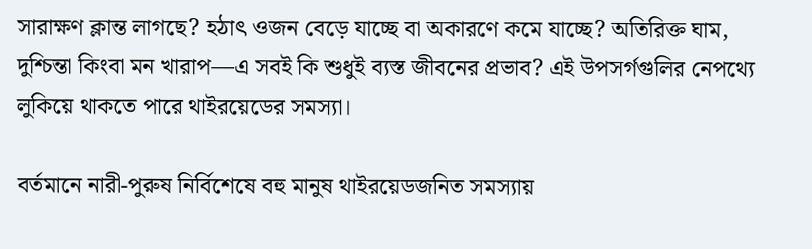সারাক্ষণ ক্লান্ত লাগছে? হঠাৎ ওজন বেড়ে যাচ্ছে বা অকারণে কমে যাচ্ছে? অতিরিক্ত ঘাম, দুশ্চিন্তা কিংবা মন খারাপ—এ সবই কি শুধুই ব্যস্ত জীবনের প্রভাব? এই উপসর্গগুলির নেপথ্যে লুকিয়ে থাকতে পারে থাইরয়েডের সমস্যা।

বর্তমানে নারী-পুরুষ নির্বিশেষে বহু মানুষ থাইরয়েডজনিত সমস্যায়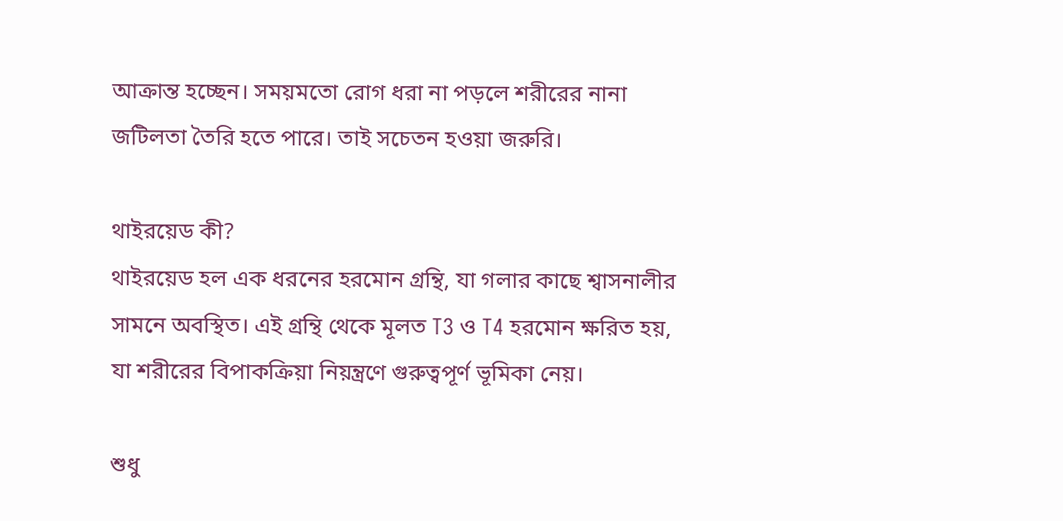আক্রান্ত হচ্ছেন। সময়মতো রোগ ধরা না পড়লে শরীরের নানা জটিলতা তৈরি হতে পারে। তাই সচেতন হওয়া জরুরি।

থাইরয়েড কী?
থাইরয়েড হল এক ধরনের হরমোন গ্রন্থি, যা গলার কাছে শ্বাসনালীর সামনে অবস্থিত। এই গ্রন্থি থেকে মূলত T3 ও T4 হরমোন ক্ষরিত হয়, যা শরীরের বিপাকক্রিয়া নিয়ন্ত্রণে গুরুত্বপূর্ণ ভূমিকা নেয়।

শুধু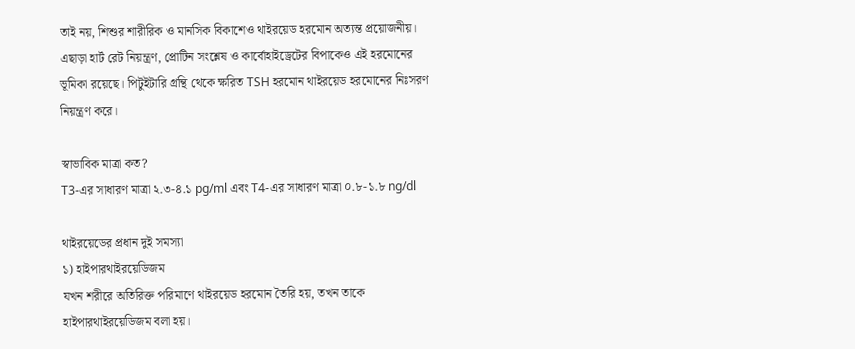তাই নয়, শিশুর শারীরিক ও মানসিক বিকাশেও থাইরয়েড হরমোন অত্যন্ত প্রয়োজনীয়। এছাড়া হার্ট রেট নিয়ন্ত্রণ, প্রোটিন সংশ্লেষ ও কার্বোহাইড্রেটের বিপাকেও এই হরমোনের ভূমিকা রয়েছে। পিটুইটারি গ্রন্থি থেকে ক্ষরিত TSH হরমোন থাইরয়েড হরমোনের নিঃসরণ নিয়ন্ত্রণ করে।

স্বাভাবিক মাত্রা কত?
T3-এর সাধারণ মাত্রা ২.৩-৪.১ pg/ml এবং T4-এর সাধারণ মাত্রা ০.৮-১.৮ ng/dl

থাইরয়েডের প্রধান দুই সমস্যা
১) হাইপারথাইরয়েডিজম
যখন শরীরে অতিরিক্ত পরিমাণে থাইরয়েড হরমোন তৈরি হয়, তখন তাকে হাইপারথাইরয়েডিজম বলা হয়।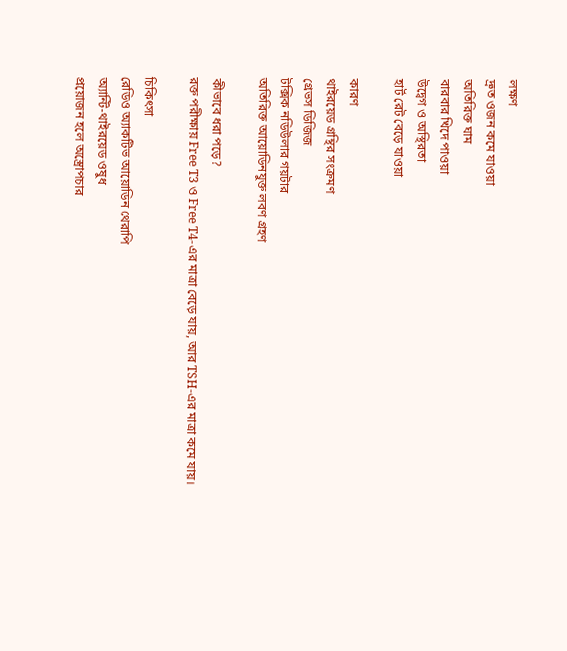লক্ষণ
দ্রুত ওজন কমে যাওয়া
অতিরিক্ত ঘাম
বারবার খিদে পাওয়া
উদ্বেগ ও অস্থিরতা
হার্ট রেট বেড়ে যাওয়া

কারণ
থাইরয়েড গ্রন্থির সংক্রমণ
গ্রেভস ডিজিজ
টক্সিক নডিউলার গয়টার
অতিরিক্ত আয়োডিনযুক্ত লবণ গ্রহণ

কীভাবে ধরা পড়ে?
রক্ত পরীক্ষায় Free T3 ও Free T4-এর মাত্রা বেড়ে যায়, আর TSH-এর মাত্রা কমে যায়।

চিকিৎসা
রেডিও অ্যাকটিভ আয়োডিন থেরাপি
অ্যান্টি-থাইরয়েড ওষুধ
প্রয়োজন হলে অস্ত্রোপচার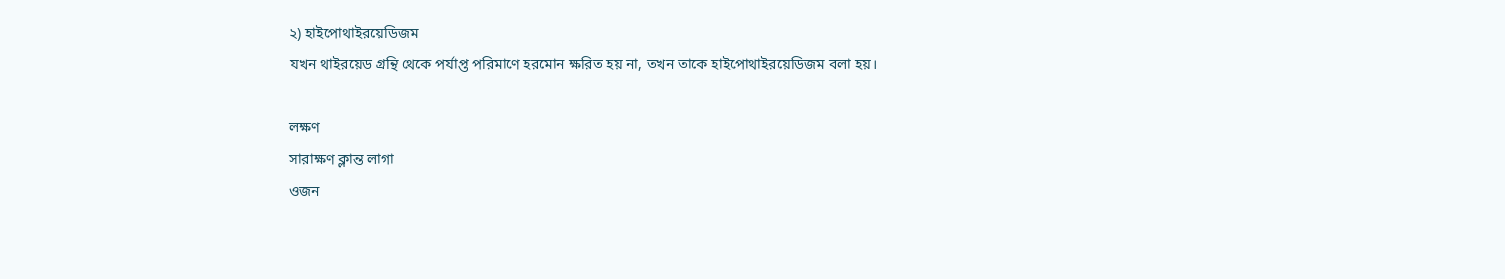২) হাইপোথাইরয়েডিজম
যখন থাইরয়েড গ্রন্থি থেকে পর্যাপ্ত পরিমাণে হরমোন ক্ষরিত হয় না, তখন তাকে হাইপোথাইরয়েডিজম বলা হয়।

লক্ষণ
সারাক্ষণ ক্লান্ত লাগা
ওজন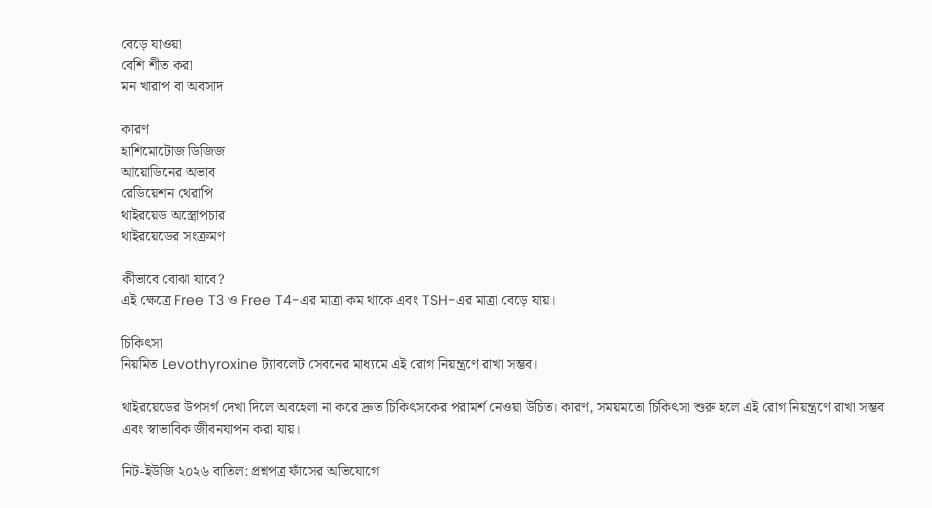বেড়ে যাওয়া
বেশি শীত করা
মন খারাপ বা অবসাদ

কারণ
হাশিমোটোজ ডিজিজ
আয়োডিনের অভাব
রেডিয়েশন থেরাপি
থাইরয়েড অস্ত্রোপচার
থাইরয়েডের সংক্রমণ

কীভাবে বোঝা যাবে?
এই ক্ষেত্রে Free T3 ও Free T4-এর মাত্রা কম থাকে এবং TSH-এর মাত্রা বেড়ে যায়।

চিকিৎসা
নিয়মিত Levothyroxine ট্যাবলেট সেবনের মাধ্যমে এই রোগ নিয়ন্ত্রণে রাখা সম্ভব।

থাইরয়েডের উপসর্গ দেখা দিলে অবহেলা না করে দ্রুত চিকিৎসকের পরামর্শ নেওয়া উচিত। কারণ, সময়মতো চিকিৎসা শুরু হলে এই রোগ নিয়ন্ত্রণে রাখা সম্ভব এবং স্বাভাবিক জীবনযাপন করা যায়।

নিট-ইউজি ২০২৬ বাতিল: প্রশ্নপত্র ফাঁসের অভিযোগে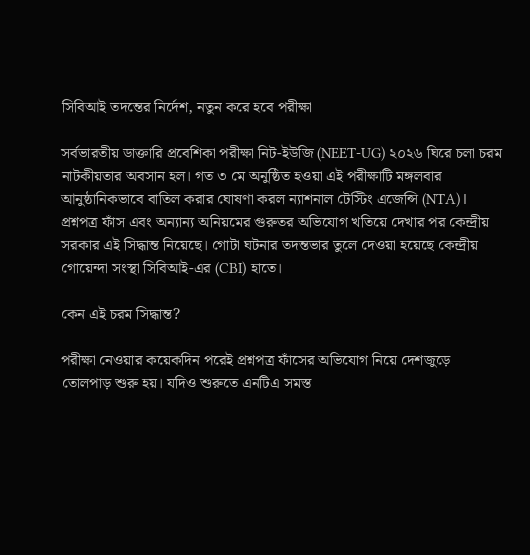সিবিআই তদন্তের নির্দেশ, নতুন করে হবে পরীক্ষা

সর্বভারতীয় ডাক্তারি প্রবেশিকা পরীক্ষা নিট-ইউজি (NEET-UG) ২০২৬ ঘিরে চলা চরম নাটকীয়তার অবসান হল। গত ৩ মে অনুষ্ঠিত হওয়া এই পরীক্ষাটি মঙ্গলবার আনুষ্ঠানিকভাবে বাতিল করার ঘোষণা করল ন্যাশনাল টেস্টিং এজেন্সি (NTA)। প্রশ্নপত্র ফাঁস এবং অন্যান্য অনিয়মের গুরুতর অভিযোগ খতিয়ে দেখার পর কেন্দ্রীয় সরকার এই সিদ্ধান্ত নিয়েছে। গোটা ঘটনার তদন্তভার তুলে দেওয়া হয়েছে কেন্দ্রীয় গোয়েন্দা সংস্থা সিবিআই-এর (CBI) হাতে।

কেন এই চরম সিদ্ধান্ত?

পরীক্ষা নেওয়ার কয়েকদিন পরেই প্রশ্নপত্র ফাঁসের অভিযোগ নিয়ে দেশজুড়ে তোলপাড় শুরু হয়। যদিও শুরুতে এনটিএ সমস্ত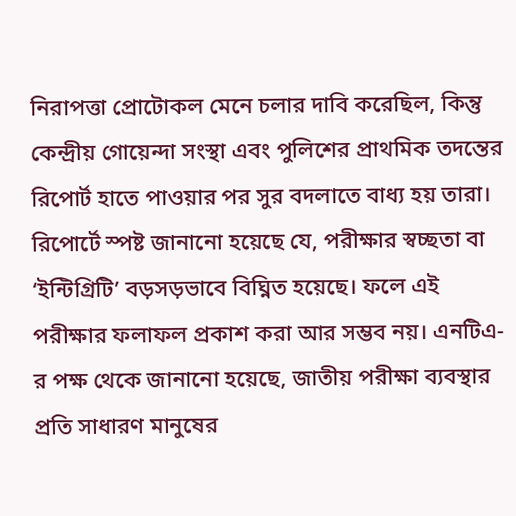নিরাপত্তা প্রোটোকল মেনে চলার দাবি করেছিল, কিন্তু কেন্দ্রীয় গোয়েন্দা সংস্থা এবং পুলিশের প্রাথমিক তদন্তের রিপোর্ট হাতে পাওয়ার পর সুর বদলাতে বাধ্য হয় তারা। রিপোর্টে স্পষ্ট জানানো হয়েছে যে, পরীক্ষার স্বচ্ছতা বা ‘ইন্টিগ্রিটি’ বড়সড়ভাবে বিঘ্নিত হয়েছে। ফলে এই পরীক্ষার ফলাফল প্রকাশ করা আর সম্ভব নয়। এনটিএ-র পক্ষ থেকে জানানো হয়েছে, জাতীয় পরীক্ষা ব্যবস্থার প্রতি সাধারণ মানুষের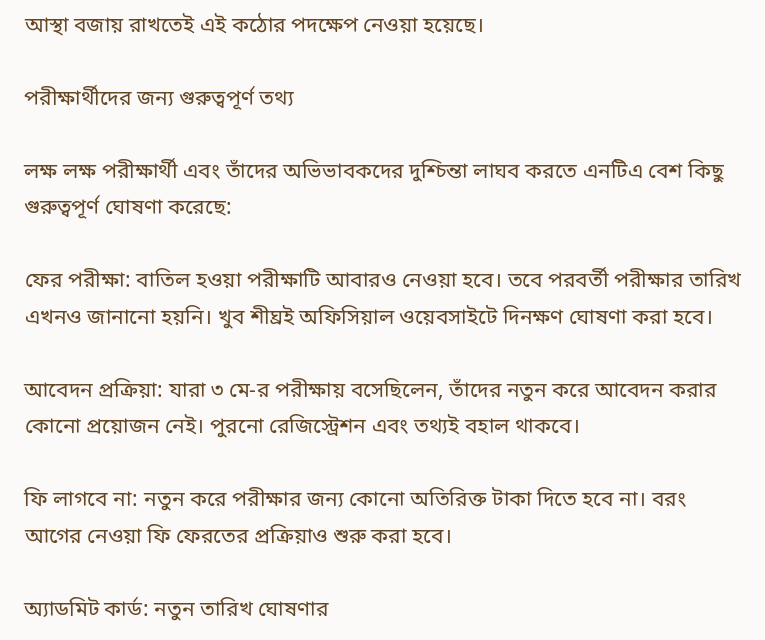আস্থা বজায় রাখতেই এই কঠোর পদক্ষেপ নেওয়া হয়েছে।

পরীক্ষার্থীদের জন্য গুরুত্বপূর্ণ তথ্য

লক্ষ লক্ষ পরীক্ষার্থী এবং তাঁদের অভিভাবকদের দুশ্চিন্তা লাঘব করতে এনটিএ বেশ কিছু গুরুত্বপূর্ণ ঘোষণা করেছে:

ফের পরীক্ষা: বাতিল হওয়া পরীক্ষাটি আবারও নেওয়া হবে। তবে পরবর্তী পরীক্ষার তারিখ এখনও জানানো হয়নি। খুব শীঘ্রই অফিসিয়াল ওয়েবসাইটে দিনক্ষণ ঘোষণা করা হবে।

আবেদন প্রক্রিয়া: যারা ৩ মে-র পরীক্ষায় বসেছিলেন, তাঁদের নতুন করে আবেদন করার কোনো প্রয়োজন নেই। পুরনো রেজিস্ট্রেশন এবং তথ্যই বহাল থাকবে।

ফি লাগবে না: নতুন করে পরীক্ষার জন্য কোনো অতিরিক্ত টাকা দিতে হবে না। বরং আগের নেওয়া ফি ফেরতের প্রক্রিয়াও শুরু করা হবে।

অ্যাডমিট কার্ড: নতুন তারিখ ঘোষণার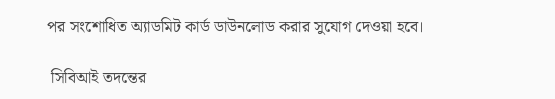পর সংশোধিত অ্যাডমিট কার্ড ডাউনলোড করার সুযোগ দেওয়া হবে।

 সিবিআই তদন্তের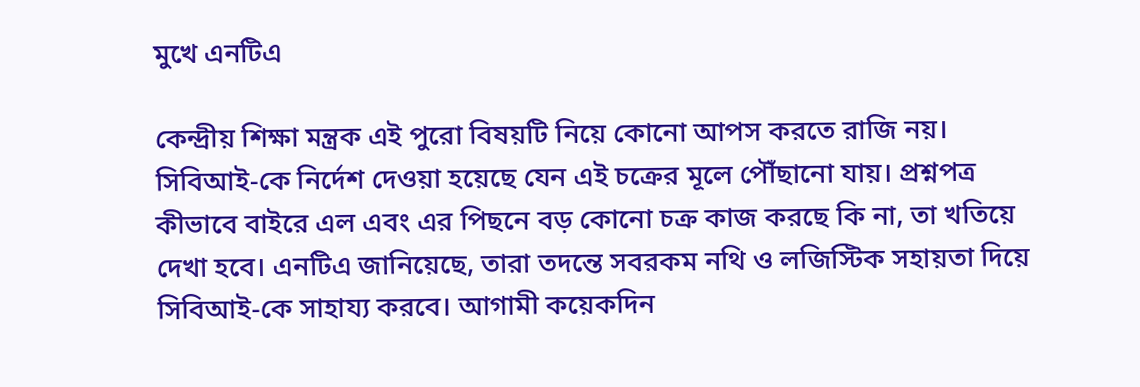মুখে এনটিএ

কেন্দ্রীয় শিক্ষা মন্ত্রক এই পুরো বিষয়টি নিয়ে কোনো আপস করতে রাজি নয়। সিবিআই-কে নির্দেশ দেওয়া হয়েছে যেন এই চক্রের মূলে পৌঁছানো যায়। প্রশ্নপত্র কীভাবে বাইরে এল এবং এর পিছনে বড় কোনো চক্র কাজ করছে কি না, তা খতিয়ে দেখা হবে। এনটিএ জানিয়েছে, তারা তদন্তে সবরকম নথি ও লজিস্টিক সহায়তা দিয়ে সিবিআই-কে সাহায্য করবে। আগামী কয়েকদিন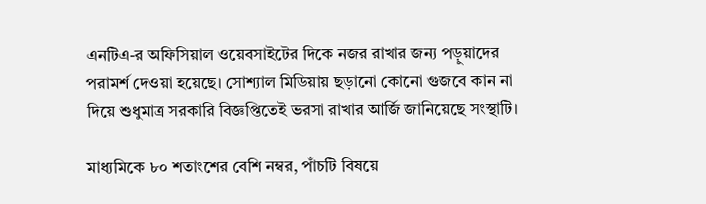এনটিএ-র অফিসিয়াল ওয়েবসাইটের দিকে নজর রাখার জন্য পড়ুয়াদের পরামর্শ দেওয়া হয়েছে। সোশ্যাল মিডিয়ায় ছড়ানো কোনো গুজবে কান না দিয়ে শুধুমাত্র সরকারি বিজ্ঞপ্তিতেই ভরসা রাখার আর্জি জানিয়েছে সংস্থাটি।

মাধ্যমিকে ৮০ শতাংশের বেশি নম্বর, পাঁচটি বিষয়ে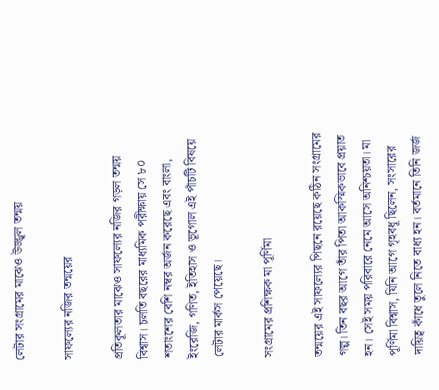লেটার সংগ্রামের মাঝেও উজ্জ্বল তন্ময়

সাফল্যের নজির তন্ময়ের

প্রতিকূলতার মাঝেও সাফল্যের নজির গড়ল তন্ময় বিশ্বাস। চলতি বছরের মাধ্যমিক পরীক্ষায় সে ৮০ শতাংশের বেশি নম্বর অর্জন করেছে এবং বাংলা, ইংরেজি, গণিত, ইতিহাস ও ভূগোল এই পাঁচটি বিষয়ে লেটার মার্কস পেয়েছে।

সংগ্রামের প্রশিক্ষক মা পূর্ণিমা

তন্ময়ের এই সাফল্যের পিছনে রয়েছে কঠিন সংগ্রামের গল্প। তিন বছর আগে তাঁর পিতা আকস্মিকভাবে প্রয়াত হন। সেই সময় পরিবারে নেমে আসে অনিশ্চয়তা। মা পূর্ণিমা বিশ্বাস, যিনি আগে গৃহবধূ ছিলেন, সংসারের দায়িত্ব কাঁধে তুলে নিতে বাধ্য হন। বর্তমানে তিনি জর্জ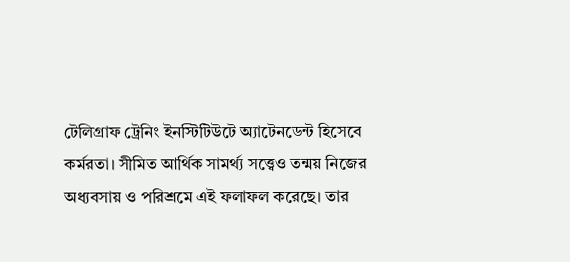টেলিগ্রাফ ট্রেনিং ইনস্টিটিউটে অ্যাটেনডেন্ট হিসেবে কর্মরতা। সীমিত আর্থিক সামর্থ্য সত্ত্বেও তন্ময় নিজের অধ্যবসায় ও পরিশ্রমে এই ফলাফল করেছে। তার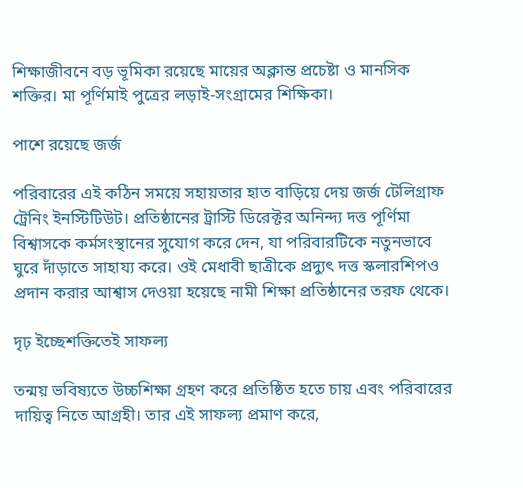শিক্ষাজীবনে বড় ভূমিকা রয়েছে মায়ের অক্লান্ত প্রচেষ্টা ও মানসিক শক্তির। মা পূর্ণিমাই পুত্রের লড়াই-সংগ্রামের শিক্ষিকা।

পাশে রয়েছে জর্জ

পরিবারের এই কঠিন সময়ে সহায়তার হাত বাড়িয়ে দেয় জর্জ টেলিগ্রাফ ট্রেনিং ইনস্টিটিউট। প্রতিষ্ঠানের ট্রাস্টি ডিরেক্টর অনিন্দ্য দত্ত পূর্ণিমা বিশ্বাসকে কর্মসংস্থানের সুযোগ করে দেন, যা পরিবারটিকে নতুনভাবে ঘুরে দাঁড়াতে সাহায্য করে। ওই মেধাবী ছাত্রীকে প্রদ্যুৎ দত্ত স্কলারশিপও প্রদান করার আশ্বাস দেওয়া হয়েছে নামী শিক্ষা প্রতিষ্ঠানের তরফ থেকে।

দৃঢ় ইচ্ছেশক্তিতেই সাফল্য

তন্ময় ভবিষ্যতে উচ্চশিক্ষা গ্রহণ করে প্রতিষ্ঠিত হতে চায় এবং পরিবারের দায়িত্ব নিতে আগ্রহী। তার এই সাফল্য প্রমাণ করে,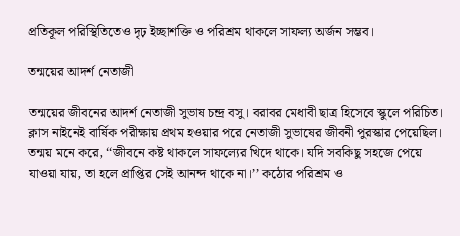প্রতিকূল পরিস্থিতিতেও দৃঢ় ইচ্ছাশক্তি ও পরিশ্রম থাকলে সাফল্য অর্জন সম্ভব।

তন্ময়ের আদর্শ নেতাজী

তন্ময়ের জীবনের আদর্শ নেতাজী সুভাষ চন্দ্র বসু। বরাবর মেধাবী ছাত্র হিসেবে স্কুলে পরিচিত। ক্লাস নাইনেই বার্ষিক পরীক্ষায় প্রথম হওয়ার পরে নেতাজী সুভাষের জীবনী পুরস্কার পেয়েছিল। তন্ময় মনে করে, ‘‘জীবনে কষ্ট থাকলে সাফল্যের খিদে থাকে। যদি সবকিছু সহজে পেয়ে যাওয়া যায়, তা হলে প্রাপ্তির সেই আনন্দ থাকে না।’’ কঠোর পরিশ্রম ও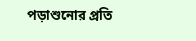পড়াশুনোর প্রতি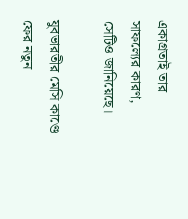একাগ্রতাই তার সাফল্যের কারণ, সেটিও জানিয়েছে।

যুবভারতীর মেসি কাণ্ডে ফের নতুন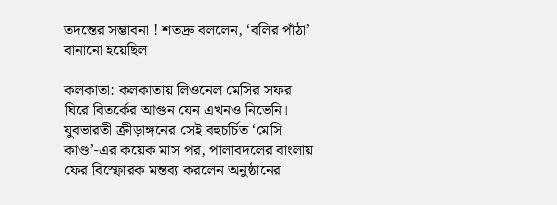তদন্তের সম্ভাবনা ! শতদ্রু বললেন, ‘বলির পাঁঠা’ বানানো হয়েছিল

কলকাতা: কলকাতায় লিওনেল মেসির সফর ঘিরে বিতর্কের আগুন যেন এখনও নিভেনি। যুবভারতী ক্রীড়াঙ্গনের সেই বহুচর্চিত ‘মেসি কাণ্ড’-এর কয়েক মাস পর, পালাবদলের বাংলায় ফের বিস্ফোরক মন্তব্য করলেন অনুষ্ঠানের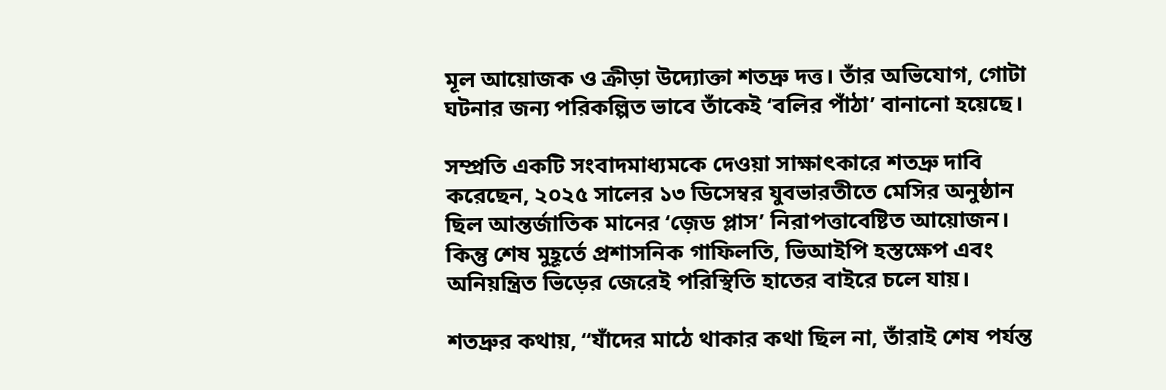মূল আয়োজক ও ক্রীড়া উদ্যোক্তা শতদ্রু দত্ত। তাঁর অভিযোগ, গোটা ঘটনার জন্য পরিকল্পিত ভাবে তাঁকেই ‘বলির পাঁঠা’ বানানো হয়েছে।

সম্প্রতি একটি সংবাদমাধ্যমকে দেওয়া সাক্ষাৎকারে শতদ্রু দাবি করেছেন, ২০২৫ সালের ১৩ ডিসেম্বর যুবভারতীতে মেসির অনুষ্ঠান ছিল আন্তর্জাতিক মানের ‘জ়েড প্লাস’ নিরাপত্তাবেষ্টিত আয়োজন। কিন্তু শেষ মুহূর্তে প্রশাসনিক গাফিলতি, ভিআইপি হস্তক্ষেপ এবং অনিয়ন্ত্রিত ভিড়ের জেরেই পরিস্থিতি হাতের বাইরে চলে যায়।

শতদ্রুর কথায়, “যাঁদের মাঠে থাকার কথা ছিল না, তাঁরাই শেষ পর্যন্ত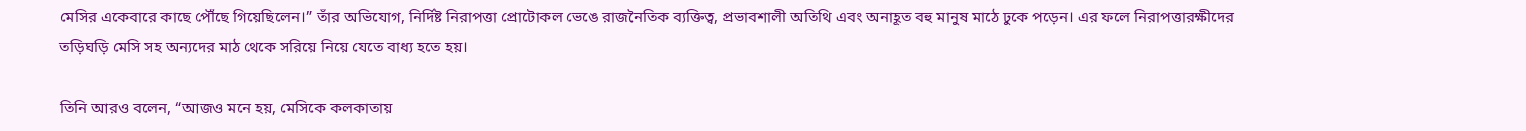মেসির একেবারে কাছে পৌঁছে গিয়েছিলেন।” তাঁর অভিযোগ, নির্দিষ্ট নিরাপত্তা প্রোটোকল ভেঙে রাজনৈতিক ব্যক্তিত্ব, প্রভাবশালী অতিথি এবং অনাহূত বহু মানুষ মাঠে ঢুকে পড়েন। এর ফলে নিরাপত্তারক্ষীদের তড়িঘড়ি মেসি সহ অন্যদের মাঠ থেকে সরিয়ে নিয়ে যেতে বাধ্য হতে হয়।

তিনি আরও বলেন, “আজও মনে হয়, মেসিকে কলকাতায়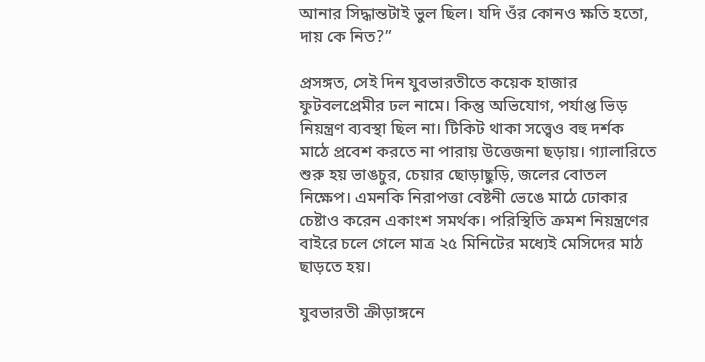আনার সিদ্ধান্তটাই ভুল ছিল। যদি ওঁর কোনও ক্ষতি হতো, দায় কে নিত?”

প্রসঙ্গত, সেই দিন যুবভারতীতে কয়েক হাজার ফুটবলপ্রেমীর ঢল নামে। কিন্তু অভিযোগ, পর্যাপ্ত ভিড় নিয়ন্ত্রণ ব্যবস্থা ছিল না। টিকিট থাকা সত্ত্বেও বহু দর্শক মাঠে প্রবেশ করতে না পারায় উত্তেজনা ছড়ায়। গ্যালারিতে শুরু হয় ভাঙচুর, চেয়ার ছোড়াছুড়ি, জলের বোতল নিক্ষেপ। এমনকি নিরাপত্তা বেষ্টনী ভেঙে মাঠে ঢোকার চেষ্টাও করেন একাংশ সমর্থক। পরিস্থিতি ক্রমশ নিয়ন্ত্রণের বাইরে চলে গেলে মাত্র ২৫ মিনিটের মধ্যেই মেসিদের মাঠ ছাড়তে হয়।

যুবভারতী ক্রীড়াঙ্গনে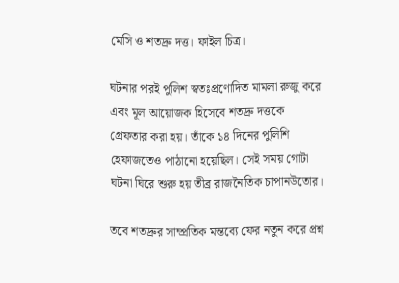মেসি ও শতদ্রু দত্ত। ফাইল চিত্র।

ঘটনার পরই পুলিশ স্বতঃপ্রণোদিত মামলা রুজু করে এবং মূল আয়োজক হিসেবে শতদ্রু দত্তকে গ্রেফতার করা হয়। তাঁকে ১৪ দিনের পুলিশি হেফাজতেও পাঠানো হয়েছিল। সেই সময় গোটা ঘটনা ঘিরে শুরু হয় তীব্র রাজনৈতিক চাপানউতোর।

তবে শতদ্রুর সাম্প্রতিক মন্তব্যে ফের নতুন করে প্রশ্ন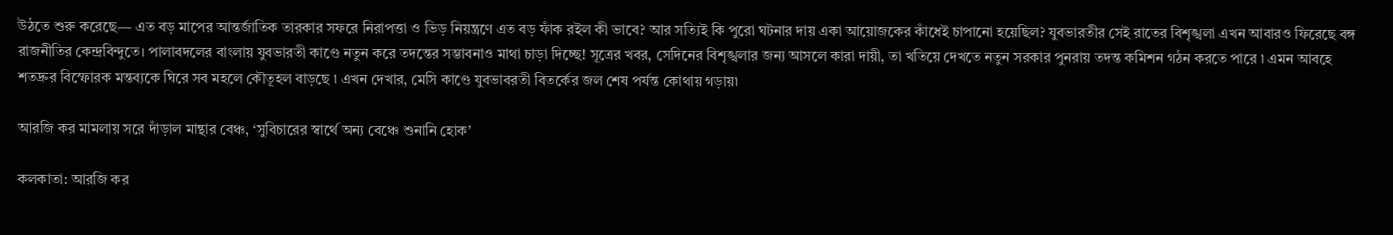উঠতে শুরু করেছে— এত বড় মাপের আন্তর্জাতিক তারকার সফরে নিরাপত্তা ও ভিড় নিয়ন্ত্রণে এত বড় ফাঁক রইল কী ভাবে? আর সত্যিই কি পুরো ঘটনার দায় একা আয়োজকের কাঁধেই চাপানো হয়েছিল? যুবভারতীর সেই রাতের বিশৃঙ্খলা এখন আবারও ফিরেছে বঙ্গ রাজনীতির কেন্দ্রবিন্দুতে। পালাবদলের বাংলায় যুবভারতী কাণ্ডে নতুন করে তদন্তের সম্ভাবনাও মাথা চাড়া দিচ্ছে! সূত্রের খবর, সেদিনের বিশৃঙ্খলার জন্য আসলে কারা দায়ী, তা খতিয়ে দেখতে নতুন সরকার পুনরায় তদন্ত কমিশন গঠন করতে পারে ৷ এমন আবহে শতদ্রুর বিস্ফোরক মন্তব্যকে ঘিরে সব মহলে কৌতূহল বাড়ছে ৷ এখন দেখার, মেসি কাণ্ডে যুবভাবরতী বিতর্কের জল শেষ পর্যন্ত কোথায় গড়ায়৷

আরজি কর মামলায় সরে দাঁড়াল মান্থার বেঞ্চ, ‘সুবিচারের স্বার্থে অন্য বেঞ্চে শুনানি হোক’

কলকাতা: আরজি কর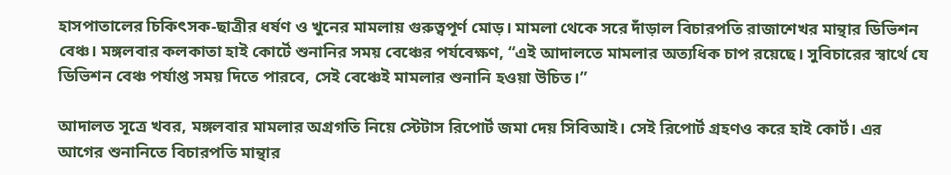হাসপাতালের চিকিৎসক-ছাত্রীর ধর্ষণ ও খুনের মামলায় গুরুত্বপূর্ণ মোড়। মামলা থেকে সরে দাঁড়াল বিচারপতি রাজাশেখর মান্থার ডিভিশন বেঞ্চ। মঙ্গলবার কলকাতা হাই কোর্টে শুনানির সময় বেঞ্চের পর্যবেক্ষণ, “এই আদালতে মামলার অত্যধিক চাপ রয়েছে। সুবিচারের স্বার্থে যে ডিভিশন বেঞ্চ পর্যাপ্ত সময় দিতে পারবে, সেই বেঞ্চেই মামলার শুনানি হওয়া উচিত।”

আদালত সূত্রে খবর, মঙ্গলবার মামলার অগ্রগতি নিয়ে স্টেটাস রিপোর্ট জমা দেয় সিবিআই। সেই রিপোর্ট গ্রহণও করে হাই কোর্ট। এর আগের শুনানিতে বিচারপতি মান্থার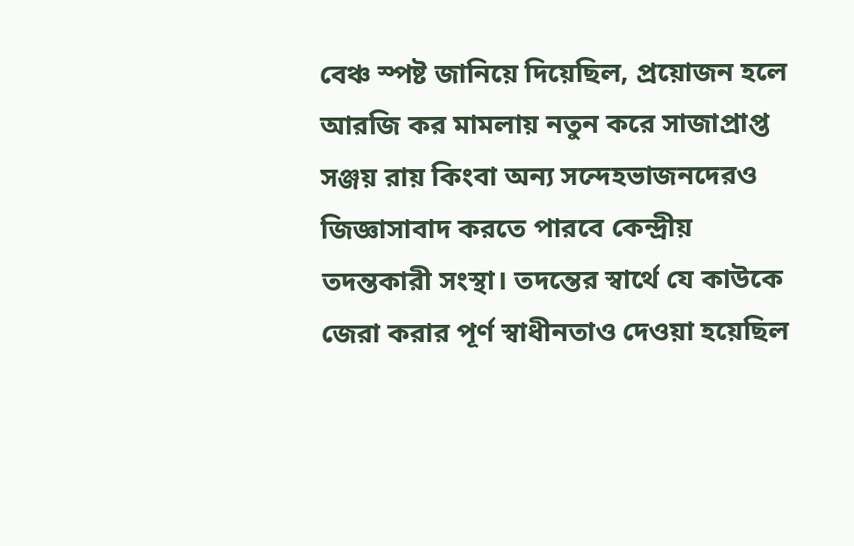বেঞ্চ স্পষ্ট জানিয়ে দিয়েছিল, প্রয়োজন হলে আরজি কর মামলায় নতুন করে সাজাপ্রাপ্ত সঞ্জয় রায় কিংবা অন্য সন্দেহভাজনদেরও জিজ্ঞাসাবাদ করতে পারবে কেন্দ্রীয় তদন্তকারী সংস্থা। তদন্তের স্বার্থে যে কাউকে জেরা করার পূর্ণ স্বাধীনতাও দেওয়া হয়েছিল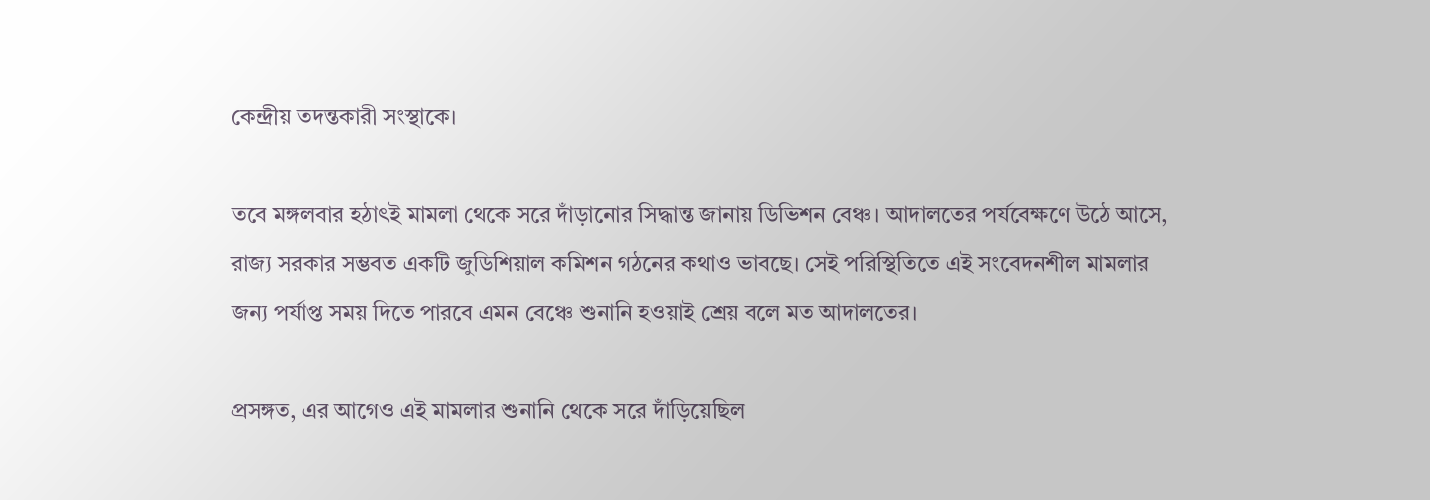কেন্দ্রীয় তদন্তকারী সংস্থাকে।

তবে মঙ্গলবার হঠাৎই মামলা থেকে সরে দাঁড়ানোর সিদ্ধান্ত জানায় ডিভিশন বেঞ্চ। আদালতের পর্যবেক্ষণে উঠে আসে, রাজ্য সরকার সম্ভবত একটি জুডিশিয়াল কমিশন গঠনের কথাও ভাবছে। সেই পরিস্থিতিতে এই সংবেদনশীল মামলার জন্য পর্যাপ্ত সময় দিতে পারবে এমন বেঞ্চে শুনানি হওয়াই শ্রেয় বলে মত আদালতের।

প্রসঙ্গত, এর আগেও এই মামলার শুনানি থেকে সরে দাঁড়িয়েছিল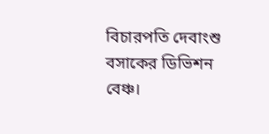বিচারপতি দেবাংশু বসাকের ডিভিশন বেঞ্চ।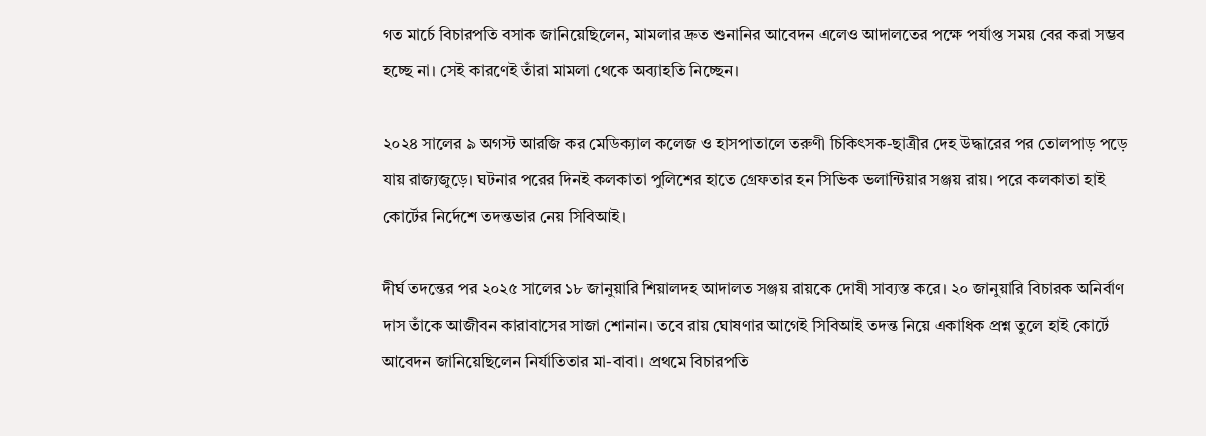গত মার্চে বিচারপতি বসাক জানিয়েছিলেন, মামলার দ্রুত শুনানির আবেদন এলেও আদালতের পক্ষে পর্যাপ্ত সময় বের করা সম্ভব হচ্ছে না। সেই কারণেই তাঁরা মামলা থেকে অব্যাহতি নিচ্ছেন।

২০২৪ সালের ৯ অগস্ট আরজি কর মেডিক্যাল কলেজ ও হাসপাতালে তরুণী চিকিৎসক-ছাত্রীর দেহ উদ্ধারের পর তোলপাড় পড়ে যায় রাজ্যজুড়ে। ঘটনার পরের দিনই কলকাতা পুলিশের হাতে গ্রেফতার হন সিভিক ভলান্টিয়ার সঞ্জয় রায়। পরে কলকাতা হাই কোর্টের নির্দেশে তদন্তভার নেয় সিবিআই।

দীর্ঘ তদন্তের পর ২০২৫ সালের ১৮ জানুয়ারি শিয়ালদহ আদালত সঞ্জয় রায়কে দোষী সাব্যস্ত করে। ২০ জানুয়ারি বিচারক অনির্বাণ দাস তাঁকে আজীবন কারাবাসের সাজা শোনান। তবে রায় ঘোষণার আগেই সিবিআই তদন্ত নিয়ে একাধিক প্রশ্ন তুলে হাই কোর্টে আবেদন জানিয়েছিলেন নির্যাতিতার মা-বাবা। প্রথমে বিচারপতি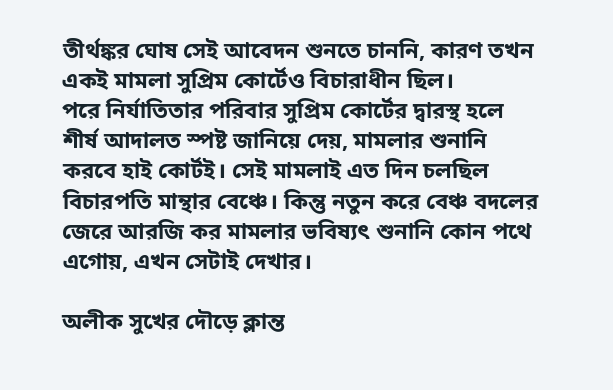তীর্থঙ্কর ঘোষ সেই আবেদন শুনতে চাননি, কারণ তখন একই মামলা সুপ্রিম কোর্টেও বিচারাধীন ছিল।
পরে নির্যাতিতার পরিবার সুপ্রিম কোর্টের দ্বারস্থ হলে শীর্ষ আদালত স্পষ্ট জানিয়ে দেয়, মামলার শুনানি করবে হাই কোর্টই। সেই মামলাই এত দিন চলছিল বিচারপতি মান্থার বেঞ্চে। কিন্তু নতুন করে বেঞ্চ বদলের জেরে আরজি কর মামলার ভবিষ্যৎ শুনানি কোন পথে এগোয়, এখন সেটাই দেখার।

অলীক সুখের দৌড়ে ক্লান্ত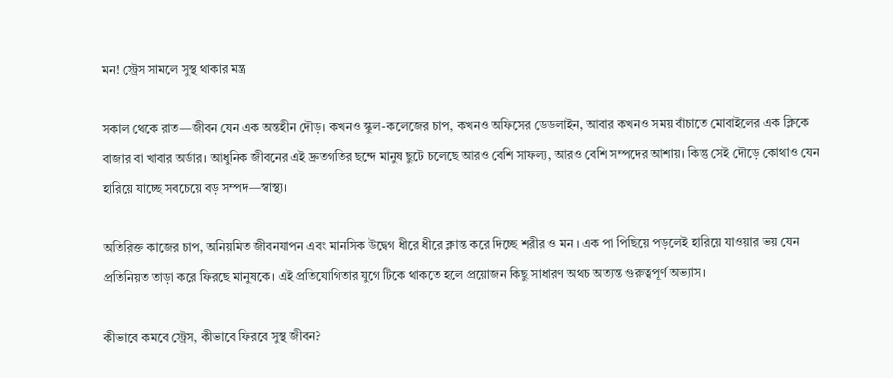মন! স্ট্রেস সামলে সুস্থ থাকার মন্ত্র

সকাল থেকে রাত—জীবন যেন এক অন্তহীন দৌড়। কখনও স্কুল-কলেজের চাপ, কখনও অফিসের ডেডলাইন, আবার কখনও সময় বাঁচাতে মোবাইলের এক ক্লিকে বাজার বা খাবার অর্ডার। আধুনিক জীবনের এই দ্রুতগতির ছন্দে মানুষ ছুটে চলেছে আরও বেশি সাফল্য, আরও বেশি সম্পদের আশায়। কিন্তু সেই দৌড়ে কোথাও যেন হারিয়ে যাচ্ছে সবচেয়ে বড় সম্পদ—স্বাস্থ্য।

অতিরিক্ত কাজের চাপ, অনিয়মিত জীবনযাপন এবং মানসিক উদ্বেগ ধীরে ধীরে ক্লান্ত করে দিচ্ছে শরীর ও মন । এক পা পিছিয়ে পড়লেই হারিয়ে যাওয়ার ভয় যেন প্রতিনিয়ত তাড়া করে ফিরছে মানুষকে। এই প্রতিযোগিতার যুগে টিকে থাকতে হলে প্রয়োজন কিছু সাধারণ অথচ অত্যন্ত গুরুত্বপূর্ণ অভ্যাস।

কীভাবে কমবে স্ট্রেস, কীভাবে ফিরবে সুস্থ জীবন?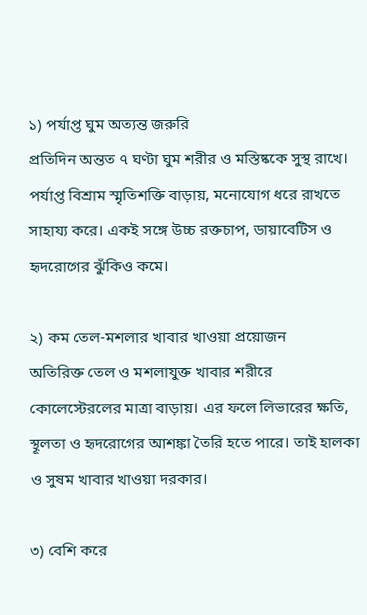১) পর্যাপ্ত ঘুম অত্যন্ত জরুরি
প্রতিদিন অন্তত ৭ ঘণ্টা ঘুম শরীর ও মস্তিষ্ককে সুস্থ রাখে। পর্যাপ্ত বিশ্রাম স্মৃতিশক্তি বাড়ায়, মনোযোগ ধরে রাখতে সাহায্য করে। একই সঙ্গে উচ্চ রক্তচাপ, ডায়াবেটিস ও হৃদরোগের ঝুঁকিও কমে।

২) কম তেল-মশলার খাবার খাওয়া প্রয়োজন
অতিরিক্ত তেল ও মশলাযুক্ত খাবার শরীরে কোলেস্টেরলের মাত্রা বাড়ায়। এর ফলে লিভারের ক্ষতি, স্থূলতা ও হৃদরোগের আশঙ্কা তৈরি হতে পারে। তাই হালকা ও সুষম খাবার খাওয়া দরকার।

৩) বেশি করে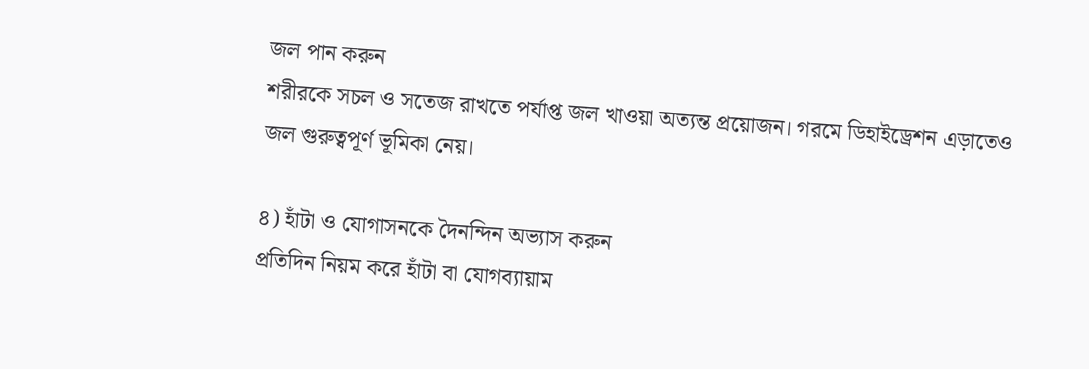জল পান করুন
শরীরকে সচল ও সতেজ রাখতে পর্যাপ্ত জল খাওয়া অত্যন্ত প্রয়োজন। গরমে ডিহাইড্রেশন এড়াতেও জল গুরুত্বপূর্ণ ভূমিকা নেয়।

৪) হাঁটা ও যোগাসনকে দৈনন্দিন অভ্যাস করুন
প্রতিদিন নিয়ম করে হাঁটা বা যোগব্যায়াম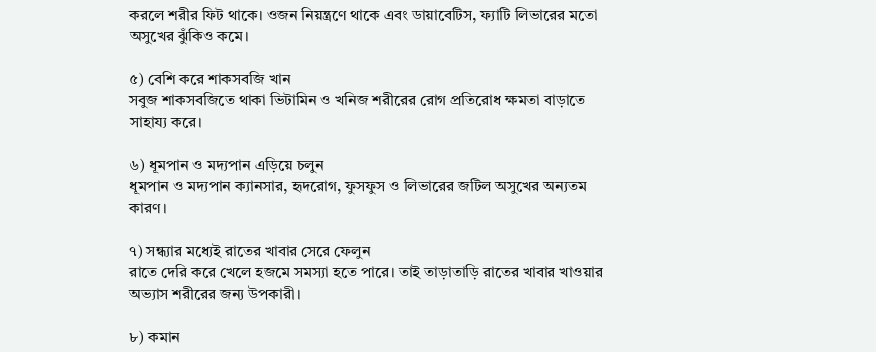করলে শরীর ফিট থাকে। ওজন নিয়ন্ত্রণে থাকে এবং ডায়াবেটিস, ফ্যাটি লিভারের মতো অসুখের ঝুঁকিও কমে।

৫) বেশি করে শাকসবজি খান
সবুজ শাকসবজিতে থাকা ভিটামিন ও খনিজ শরীরের রোগ প্রতিরোধ ক্ষমতা বাড়াতে সাহায্য করে।

৬) ধূমপান ও মদ্যপান এড়িয়ে চলুন
ধূমপান ও মদ্যপান ক্যানসার, হৃদরোগ, ফুসফুস ও লিভারের জটিল অসুখের অন্যতম কারণ।

৭) সন্ধ্যার মধ্যেই রাতের খাবার সেরে ফেলুন
রাতে দেরি করে খেলে হজমে সমস্যা হতে পারে। তাই তাড়াতাড়ি রাতের খাবার খাওয়ার অভ্যাস শরীরের জন্য উপকারী।

৮) কমান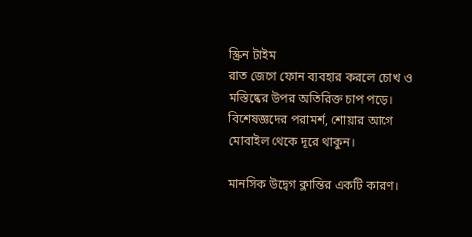স্ক্রিন টাইম
রাত জেগে ফোন ব্যবহার করলে চোখ ও মস্তিষ্কের উপর অতিরিক্ত চাপ পড়ে। বিশেষজ্ঞদের পরামর্শ, শোয়ার আগে মোবাইল থেকে দূরে থাকুন।

মানসিক উদ্বেগ ক্লান্তির একটি কারণ।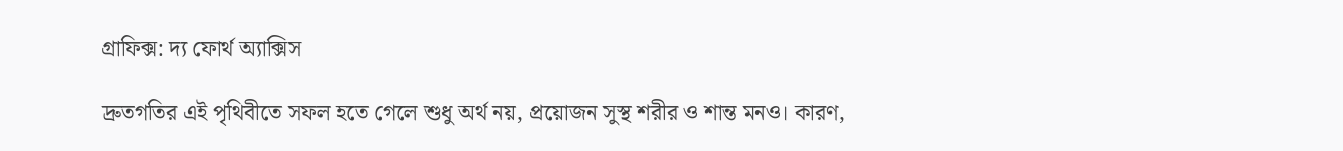গ্রাফিক্স: দ্য ফোর্থ অ্যাক্সিস

দ্রুতগতির এই পৃথিবীতে সফল হতে গেলে শুধু অর্থ নয়, প্রয়োজন সুস্থ শরীর ও শান্ত মনও। কারণ,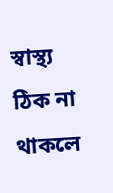স্বাস্থ্য ঠিক না থাকলে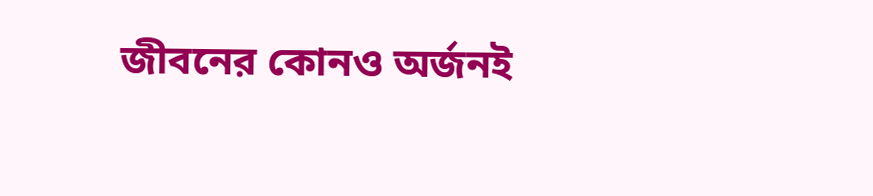জীবনের কোনও অর্জনই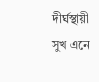দীর্ঘস্থায়ী সুখ এনে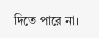দিতে পারে না।